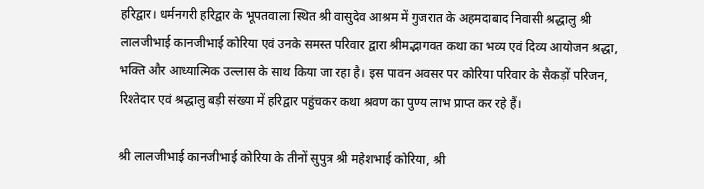हरिद्वार। धर्मनगरी हरिद्वार के भूपतवाला स्थित श्री वासुदेव आश्रम में गुजरात के अहमदाबाद निवासी श्रद्धालु श्री लालजीभाई कानजीभाई कोरिया एवं उनके समस्त परिवार द्वारा श्रीमद्भागवत कथा का भव्य एवं दिव्य आयोजन श्रद्धा, भक्ति और आध्यात्मिक उल्लास के साथ किया जा रहा है। इस पावन अवसर पर कोरिया परिवार के सैकड़ों परिजन, रिश्तेदार एवं श्रद्धालु बड़ी संख्या में हरिद्वार पहुंचकर कथा श्रवण का पुण्य लाभ प्राप्त कर रहे हैं।

श्री लालजीभाई कानजीभाई कोरिया के तीनों सुपुत्र श्री महेशभाई कोरिया, श्री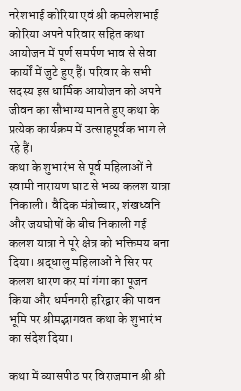नरेशभाई कोरिया एवं श्री कमलेशभाई कोरिया अपने परिवार सहित कथा आयोजन में पूर्ण समर्पण भाव से सेवा कार्यों में जुटे हुए हैं। परिवार के सभी सदस्य इस धार्मिक आयोजन को अपने जीवन का सौभाग्य मानते हुए कथा के प्रत्येक कार्यक्रम में उत्साहपूर्वक भाग ले रहे हैं।
कथा के शुभारंभ से पूर्व महिलाओं ने स्वामी नारायण घाट से भव्य कलश यात्रा निकाली। वैदिक मंत्रोच्चार, शंखध्वनि और जयघोषों के बीच निकाली गई कलश यात्रा ने पूरे क्षेत्र को भक्तिमय बना दिया। श्रद्धालु महिलाओं ने सिर पर कलश धारण कर मां गंगा का पूजन किया और धर्मनगरी हरिद्वार की पावन भूमि पर श्रीमद्भागवत कथा के शुभारंभ का संदेश दिया।

कथा में व्यासपीठ पर विराजमान श्री श्री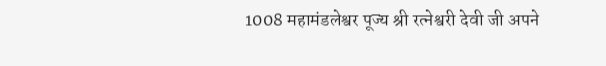1008 महामंडलेश्वर पूज्य श्री रत्नेश्वरी देवी जी अपने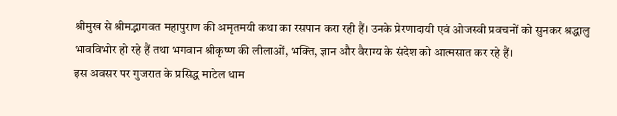श्रीमुख से श्रीमद्भागवत महापुराण की अमृतमयी कथा का रसपान करा रही हैं। उनके प्रेरणादायी एवं ओजस्वी प्रवचनों को सुनकर श्रद्धालु भावविभोर हो रहे हैं तथा भगवान श्रीकृष्ण की लीलाओं, भक्ति, ज्ञान और वैराग्य के संदेश को आत्मसात कर रहे हैं।
इस अवसर पर गुजरात के प्रसिद्ध माटेल धाम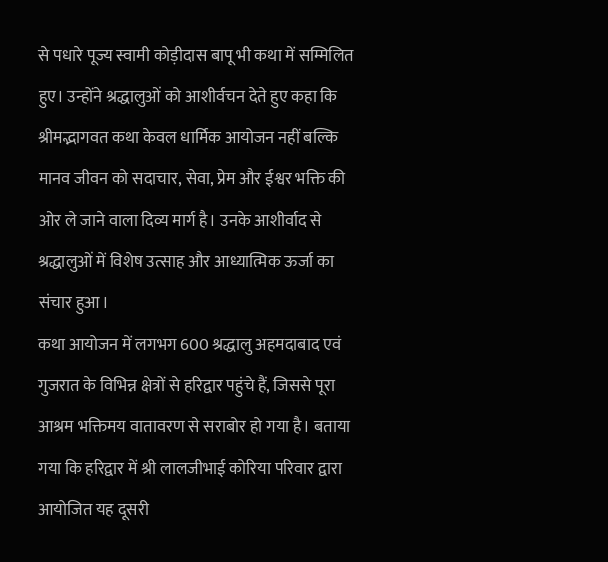से पधारे पूज्य स्वामी कोड़ीदास बापू भी कथा में सम्मिलित हुए। उन्होंने श्रद्धालुओं को आशीर्वचन देते हुए कहा कि श्रीमद्भागवत कथा केवल धार्मिक आयोजन नहीं बल्कि मानव जीवन को सदाचार, सेवा, प्रेम और ईश्वर भक्ति की ओर ले जाने वाला दिव्य मार्ग है। उनके आशीर्वाद से श्रद्धालुओं में विशेष उत्साह और आध्यात्मिक ऊर्जा का संचार हुआ।
कथा आयोजन में लगभग 600 श्रद्धालु अहमदाबाद एवं गुजरात के विभिन्न क्षेत्रों से हरिद्वार पहुंचे हैं, जिससे पूरा आश्रम भक्तिमय वातावरण से सराबोर हो गया है। बताया गया कि हरिद्वार में श्री लालजीभाई कोरिया परिवार द्वारा आयोजित यह दूसरी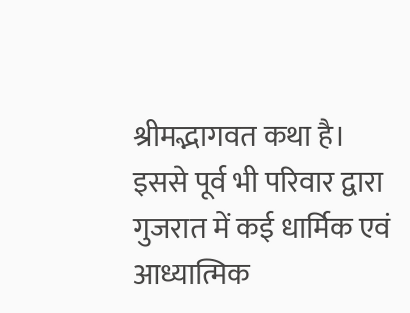श्रीमद्भागवत कथा है। इससे पूर्व भी परिवार द्वारा गुजरात में कई धार्मिक एवं आध्यात्मिक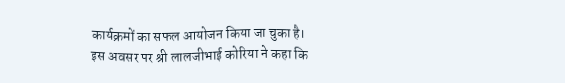कार्यक्रमों का सफल आयोजन किया जा चुका है।
इस अवसर पर श्री लालजीभाई कोरिया ने कहा कि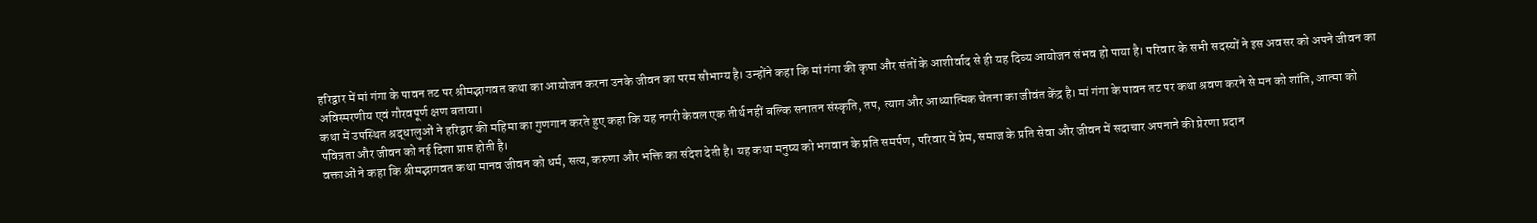हरिद्वार में मां गंगा के पावन तट पर श्रीमद्भागवत कथा का आयोजन करना उनके जीवन का परम सौभाग्य है। उन्होंने कहा कि मां गंगा की कृपा और संतों के आशीर्वाद से ही यह दिव्य आयोजन संभव हो पाया है। परिवार के सभी सदस्यों ने इस अवसर को अपने जीवन का अविस्मरणीय एवं गौरवपूर्ण क्षण बताया।
कथा में उपस्थित श्रद्धालुओं ने हरिद्वार की महिमा का गुणगान करते हुए कहा कि यह नगरी केवल एक तीर्थ नहीं बल्कि सनातन संस्कृति, तप, त्याग और आध्यात्मिक चेतना का जीवंत केंद्र है। मां गंगा के पावन तट पर कथा श्रवण करने से मन को शांति, आत्मा को पवित्रता और जीवन को नई दिशा प्राप्त होती है।
वक्ताओं ने कहा कि श्रीमद्भागवत कथा मानव जीवन को धर्म, सत्य, करुणा और भक्ति का संदेश देती है। यह कथा मनुष्य को भगवान के प्रति समर्पण, परिवार में प्रेम, समाज के प्रति सेवा और जीवन में सदाचार अपनाने की प्रेरणा प्रदान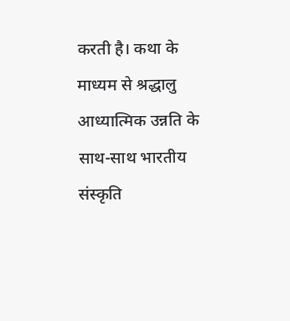करती है। कथा के माध्यम से श्रद्धालु आध्यात्मिक उन्नति के साथ-साथ भारतीय संस्कृति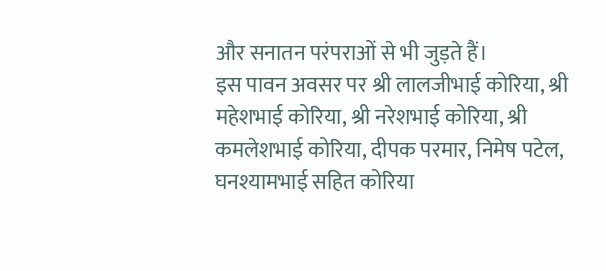और सनातन परंपराओं से भी जुड़ते हैं।
इस पावन अवसर पर श्री लालजीभाई कोरिया, श्री महेशभाई कोरिया, श्री नरेशभाई कोरिया, श्री कमलेशभाई कोरिया, दीपक परमार, निमेष पटेल, घनश्यामभाई सहित कोरिया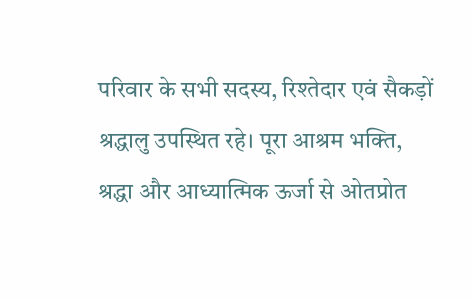परिवार के सभी सदस्य, रिश्तेदार एवं सैकड़ों श्रद्धालु उपस्थित रहे। पूरा आश्रम भक्ति, श्रद्धा और आध्यात्मिक ऊर्जा से ओतप्रोत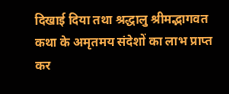दिखाई दिया तथा श्रद्धालु श्रीमद्भागवत कथा के अमृतमय संदेशों का लाभ प्राप्त कर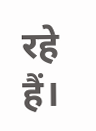रहे हैं।